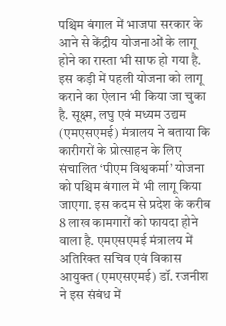पश्चिम बंगाल में भाजपा सरकार के आने से केंद्रीय योजनाओं के लागू होने का रास्ता भी साफ हो गया है. इस कड़ी में पहली योजना को लागू कराने का ऐलान भी किया जा चुका है. सूक्ष्म, लघु एवं मध्यम उद्यम (एमएसएमई) मंत्रालय ने बताया कि कारीगरों के प्रोत्साहन के लिए संचालित ‘पीएम विश्वकर्मा’ योजना को पश्चिम बंगाल में भी लागू किया जाएगा. इस कदम से प्रदेश के करीब 8 लाख कामगारों को फायदा होने वाला है. एमएसएमई मंत्रालय में अतिरिक्त सचिव एवं विकास आयुक्त (एमएसएमई) डॉ. रजनीश ने इस संबंध में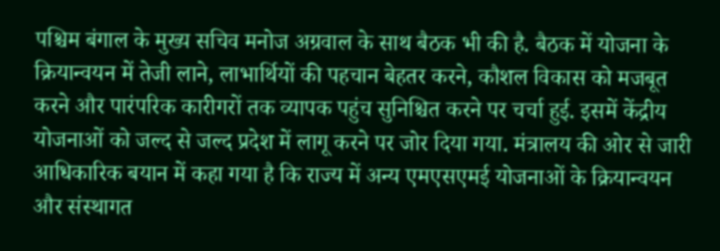पश्चिम बंगाल के मुख्य सचिव मनोज अग्रवाल के साथ बैठक भी की है. बैठक में योजना के क्रियान्वयन में तेजी लाने, लाभार्थियों की पहचान बेहतर करने, कौशल विकास को मजबूत करने और पारंपरिक कारीगरों तक व्यापक पहुंच सुनिश्चित करने पर चर्चा हुई. इसमें केंद्रीय योजनाओं को जल्द से जल्द प्रदेश में लागू करने पर जोर दिया गया. मंत्रालय की ओर से जारी आधिकारिक बयान में कहा गया है कि राज्य में अन्य एमएसएमई योजनाओं के क्रियान्वयन और संस्थागत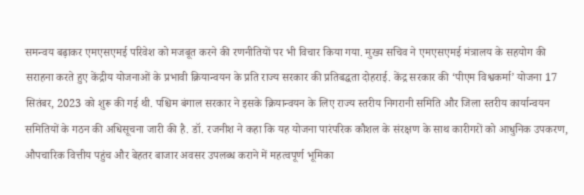समन्वय बढ़ाकर एमएसएमई परिवेश को मजबूत करने की रणनीतियों पर भी विचार किया गया. मुख्य सचिव ने एमएसएमई मंत्रालय के सहयोग की सराहना करते हुए केंद्रीय योजनाओं के प्रभावी क्रियान्वयन के प्रति राज्य सरकार की प्रतिबद्धता दोहराई. केंद्र सरकार की ‘पीएम विश्वकर्मा’ योजना 17 सितंबर, 2023 को शुरू की गई थी. पश्चिम बंगाल सरकार ने इसके क्रियान्वयन के लिए राज्य स्तरीय निगरानी समिति और जिला स्तरीय कार्यान्वयन समितियों के गठन की अधिसूचना जारी की है. डॉ. रजनीश ने कहा कि यह योजना पारंपरिक कौशल के संरक्षण के साथ कारीगरों को आधुनिक उपकरण, औपचारिक वित्तीय पहुंच और बेहतर बाजार अवसर उपलब्ध कराने में महत्वपूर्ण भूमिका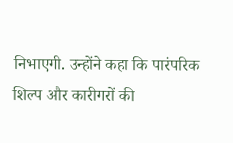निभाएगी. उन्होंने कहा कि पारंपरिक शिल्प और कारीगरों की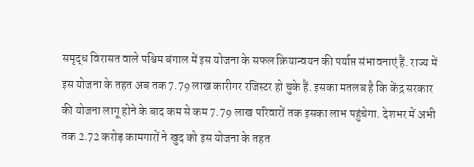समृद्ध विरासत वाले पश्चिम बंगाल में इस योजना के सफल क्रियान्वयन की पर्याप्त संभावनाएं हैं. राज्य में इस योजना के तहत अब तक 7.79 लाख कारीगर रजिस्टर हो चुके हैं. इसका मतलब है कि केंद्र सरकार की योजना लागू होने के बाद कम से कम 7.79 लाख परिवारों तक इसका लाभ पहुंचेगा. देशभर में अभी तक 2.72 करोड़ कामगारों ने खुद को इस योजना के तहत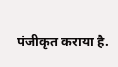पंजीकृत कराया है.